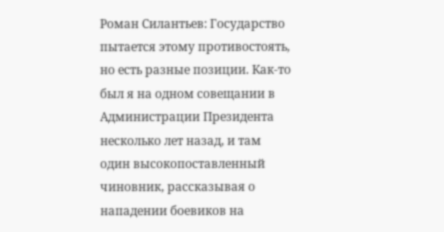Роман Силантьев: Государство пытается этому противостоять, но есть разные позиции. Как-то был я на одном совещании в Администрации Президента несколько лет назад, и там один высокопоставленный чиновник, рассказывая о нападении боевиков на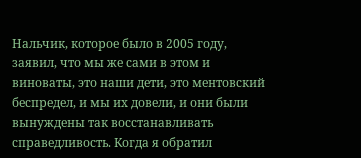Нальчик, которое было в 2005 году, заявил, что мы же сами в этом и виноваты, это наши дети, это ментовский беспредел, и мы их довели, и они были вынуждены так восстанавливать справедливость. Когда я обратил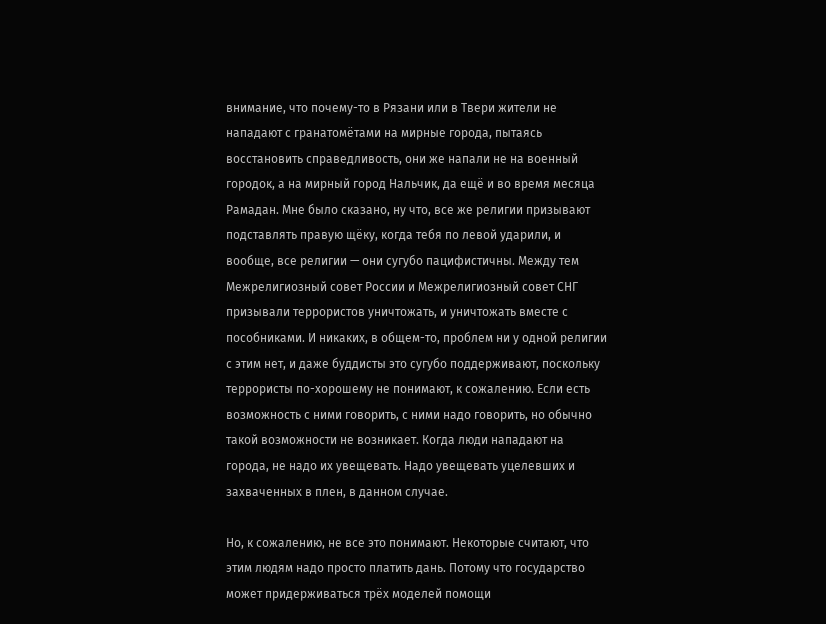внимание, что почему-то в Рязани или в Твери жители не нападают с гранатомётами на мирные города, пытаясь восстановить справедливость, они же напали не на военный городок, а на мирный город Нальчик, да ещё и во время месяца Рамадан. Мне было сказано, ну что, все же религии призывают подставлять правую щёку, когда тебя по левой ударили, и вообще, все религии — они сугубо пацифистичны. Между тем Межрелигиозный совет России и Межрелигиозный совет СНГ призывали террористов уничтожать, и уничтожать вместе с пособниками. И никаких, в общем-то, проблем ни у одной религии с этим нет, и даже буддисты это сугубо поддерживают, поскольку террористы по-хорошему не понимают, к сожалению. Если есть возможность с ними говорить, с ними надо говорить, но обычно такой возможности не возникает. Когда люди нападают на города, не надо их увещевать. Надо увещевать уцелевших и захваченных в плен, в данном случае.

Но, к сожалению, не все это понимают. Некоторые считают, что этим людям надо просто платить дань. Потому что государство может придерживаться трёх моделей помощи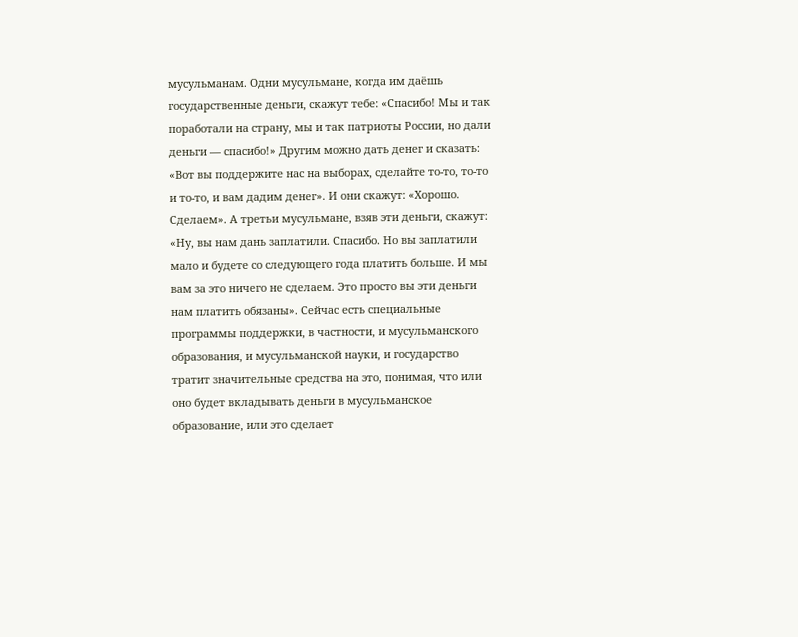мусульманам. Одни мусульмане, когда им даёшь государственные деньги, скажут тебе: «Спасибо! Мы и так поработали на страну, мы и так патриоты России, но дали деньги — спасибо!» Другим можно дать денег и сказать: «Вот вы поддержите нас на выборах, сделайте то-то, то-то и то-то, и вам дадим денег». И они скажут: «Хорошо. Сделаем». А третьи мусульмане, взяв эти деньги, скажут: «Ну, вы нам дань заплатили. Спасибо. Но вы заплатили мало и будете со следующего года платить больше. И мы вам за это ничего не сделаем. Это просто вы эти деньги нам платить обязаны». Сейчас есть специальные программы поддержки, в частности, и мусульманского образования, и мусульманской науки, и государство тратит значительные средства на это, понимая, что или оно будет вкладывать деньги в мусульманское образование, или это сделает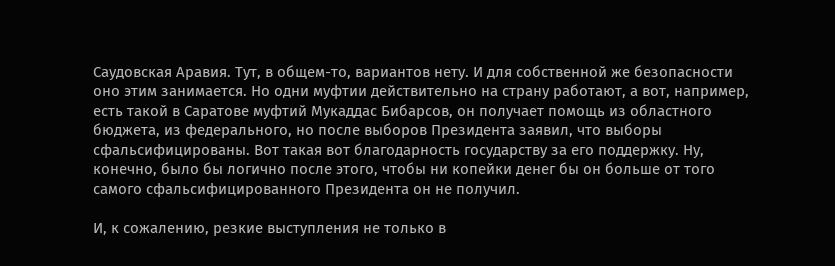Саудовская Аравия. Тут, в общем-то, вариантов нету. И для собственной же безопасности оно этим занимается. Но одни муфтии действительно на страну работают, а вот, например, есть такой в Саратове муфтий Мукаддас Бибарсов, он получает помощь из областного бюджета, из федерального, но после выборов Президента заявил, что выборы сфальсифицированы. Вот такая вот благодарность государству за его поддержку. Ну, конечно, было бы логично после этого, чтобы ни копейки денег бы он больше от того самого сфальсифицированного Президента он не получил.

И, к сожалению, резкие выступления не только в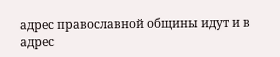адрес православной общины идут и в адрес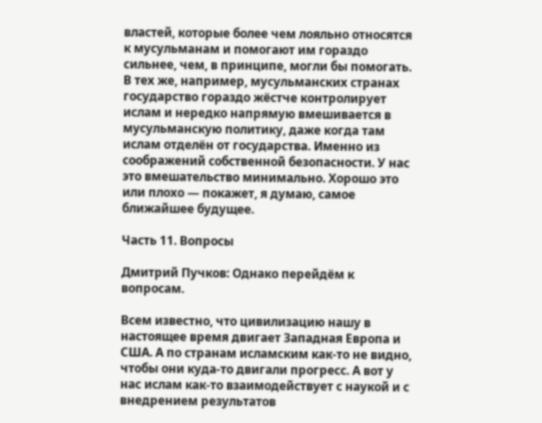властей, которые более чем лояльно относятся к мусульманам и помогают им гораздо сильнее, чем, в принципе, могли бы помогать. В тех же, например, мусульманских странах государство гораздо жёстче контролирует ислам и нередко напрямую вмешивается в мусульманскую политику, даже когда там ислам отделён от государства. Именно из соображений собственной безопасности. У нас это вмешательство минимально. Хорошо это или плохо — покажет, я думаю, самое ближайшее будущее.

Часть 11. Вопросы

Дмитрий Пучков: Однако перейдём к вопросам.

Всем известно, что цивилизацию нашу в настоящее время двигает Западная Европа и США. А по странам исламским как-то не видно, чтобы они куда-то двигали прогресс. А вот у нас ислам как-то взаимодействует с наукой и с внедрением результатов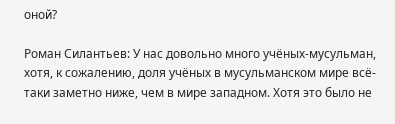оной?

Роман Силантьев: У нас довольно много учёных-мусульман, хотя, к сожалению, доля учёных в мусульманском мире всё-таки заметно ниже, чем в мире западном. Хотя это было не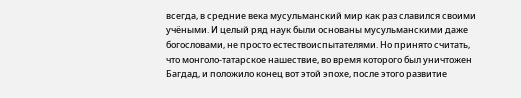всегда, в средние века мусульманский мир как раз славился своими учёными. И целый ряд наук были основаны мусульманскими даже богословами, не просто естествоиспытателями. Но принято считать, что монголо-татарское нашествие, во время которого был уничтожен Багдад, и положило конец вот этой эпохе, после этого развитие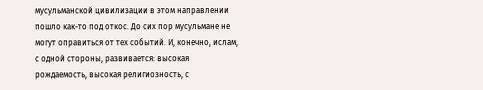мусульманской цивилизации в этом направлении пошло как-то под откос. До сих пор мусульмане не могут оправиться от тех событий. И, конечно, ислам, с одной стороны, развивается: высокая рождаемость, высокая религиозность, с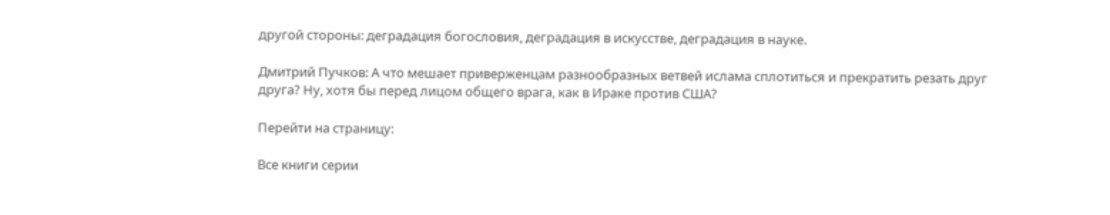другой стороны: деградация богословия, деградация в искусстве, деградация в науке.

Дмитрий Пучков: А что мешает приверженцам разнообразных ветвей ислама сплотиться и прекратить резать друг друга? Ну, хотя бы перед лицом общего врага, как в Ираке против США?

Перейти на страницу:

Все книги серии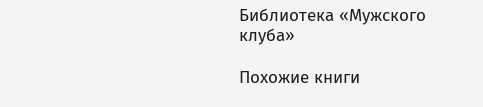Библиотека «Мужского клуба»

Похожие книги